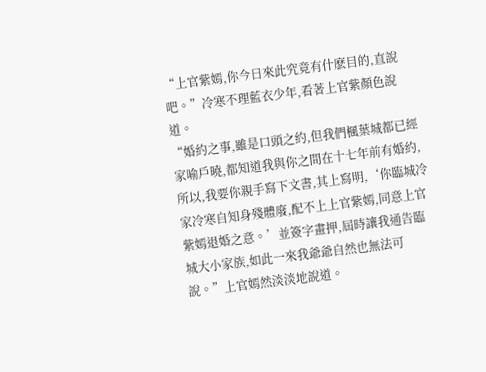“上官紫嫣,你今日來此究竟有什麽目的,直說吧。”冷寒不理藍衣少年,看著上官紫顏色說道。
“婚約之事,雖是口頭之約,但我們楓葉城都已經家喻戶曉,都知道我與你之間在十七年前有婚約,所以,我要你親手寫下文書,其上寫明,‘你臨城冷家冷寒自知身殘體廢,配不上上官紫嫣,同意上官紫嫣退婚之意。’並簽字畫押,屆時讓我通告臨城大小家族,如此一來我爺爺自然也無法可說。”上官嫣然淡淡地說道。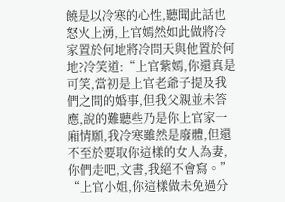饒是以冷寒的心性,聽聞此話也怒火上湧,上官嫣然如此做將冷家置於何地將冷問天與他置於何地?冷笑道:“上官紫嫣,你還真是可笑,當初是上官老爺子提及我們之間的婚事,但我父親並未答應,說的難聽些乃是你上官家一廂情願,我冷寒雖然是廢體,但還不至於要取你這樣的女人為妻,你們走吧,文書,我絕不會寫。”
“上官小姐,你這樣做未免過分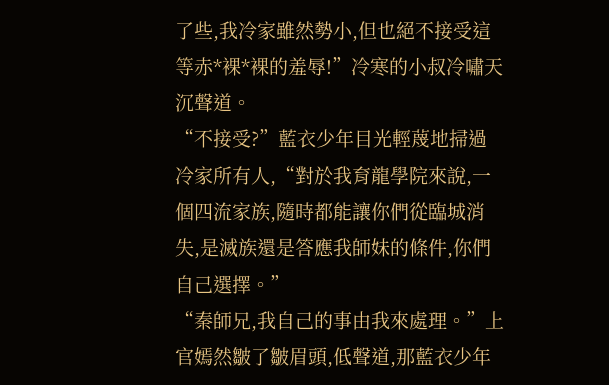了些,我冷家雖然勢小,但也絕不接受這等赤*裸*裸的羞辱!”冷寒的小叔冷嘯天沉聲道。
“不接受?”藍衣少年目光輕蔑地掃過冷家所有人,“對於我育龍學院來說,一個四流家族,隨時都能讓你們從臨城消失,是滅族還是答應我師妹的條件,你們自己選擇。”
“秦師兄,我自己的事由我來處理。”上官嫣然皺了皺眉頭,低聲道,那藍衣少年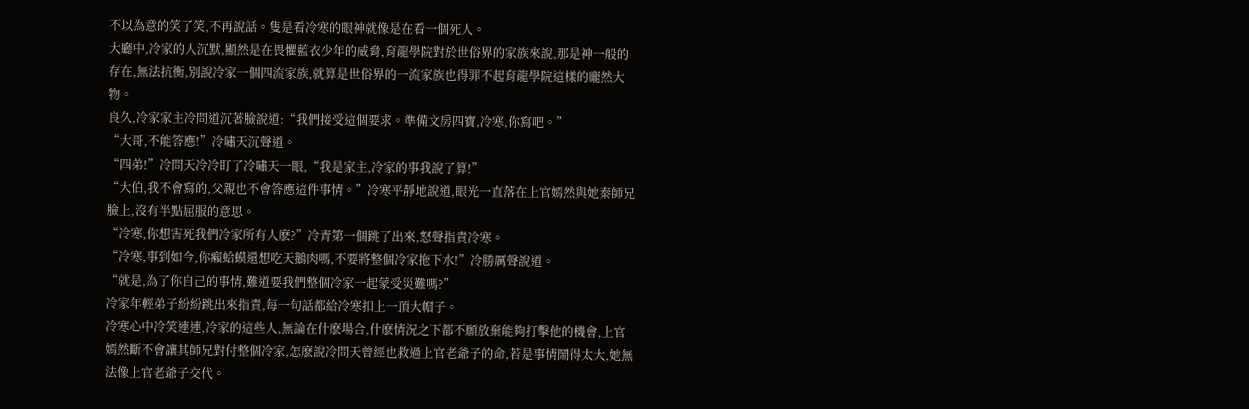不以為意的笑了笑,不再說話。隻是看冷寒的眼神就像是在看一個死人。
大廳中,冷家的人沉默,顯然是在畏懼藍衣少年的威脅,育龍學院對於世俗界的家族來說,那是神一般的存在,無法抗衡,別說冷家一個四流家族,就算是世俗界的一流家族也得罪不起育龍學院這樣的龐然大物。
良久,冷家家主冷問道沉著臉說道:“我們接受這個要求。準備文房四寶,冷寒,你寫吧。”
“大哥,不能答應!”冷嘯天沉聲道。
“四弟!”冷問天冷冷盯了冷嘯天一眼,“我是家主,冷家的事我說了算!”
“大伯,我不會寫的,父親也不會答應這件事情。”冷寒平靜地說道,眼光一直落在上官嫣然與她秦師兄臉上,沒有半點屈服的意思。
“冷寒,你想害死我們冷家所有人麽?”冷青第一個跳了出來,怒聲指責冷寒。
“冷寒,事到如今,你癩蛤蟆還想吃天鵝肉嗎,不要將整個冷家拖下水!”冷勝厲聲說道。
“就是,為了你自己的事情,難道要我們整個冷家一起蒙受災難嗎?”
冷家年輕弟子紛紛跳出來指責,每一句話都給冷寒扣上一頂大帽子。
冷寒心中冷笑連連,冷家的這些人,無論在什麽場合,什麽情況之下都不願放棄能夠打擊他的機會,上官嫣然斷不會讓其師兄對付整個冷家,怎麽說冷問天曾經也救過上官老爺子的命,若是事情鬧得太大,她無法像上官老爺子交代。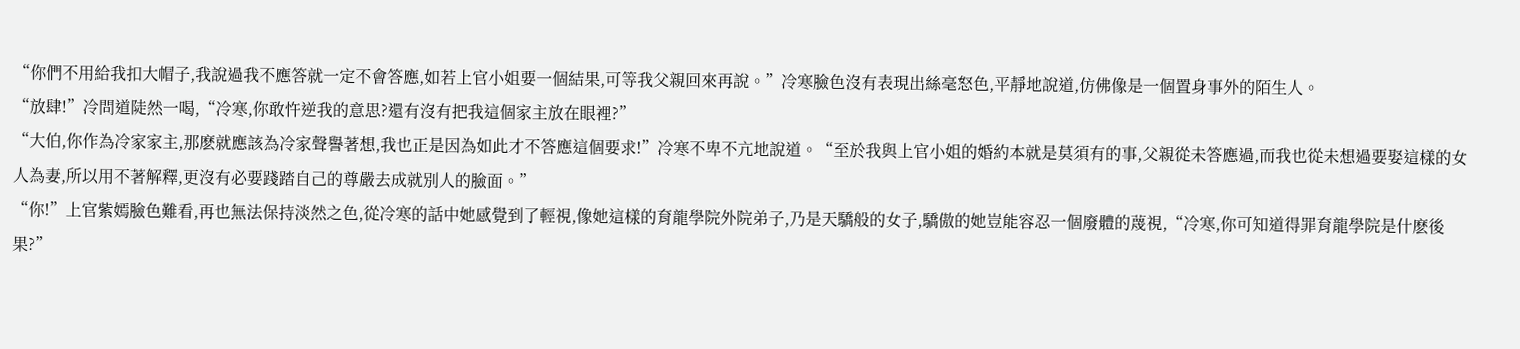“你們不用給我扣大帽子,我說過我不應答就一定不會答應,如若上官小姐要一個結果,可等我父親回來再說。”冷寒臉色沒有表現出絲毫怒色,平靜地說道,仿佛像是一個置身事外的陌生人。
“放肆!”冷問道陡然一喝,“冷寒,你敢忤逆我的意思?還有沒有把我這個家主放在眼裡?”
“大伯,你作為冷家家主,那麽就應該為冷家聲譽著想,我也正是因為如此才不答應這個要求!”冷寒不卑不亢地說道。“至於我與上官小姐的婚約本就是莫須有的事,父親從未答應過,而我也從未想過要娶這樣的女人為妻,所以用不著解釋,更沒有必要踐踏自己的尊嚴去成就別人的臉面。”
“你!”上官紫嫣臉色難看,再也無法保持淡然之色,從冷寒的話中她感覺到了輕視,像她這樣的育龍學院外院弟子,乃是天驕般的女子,驕傲的她豈能容忍一個廢體的蔑視,“冷寒,你可知道得罪育龍學院是什麽後果?”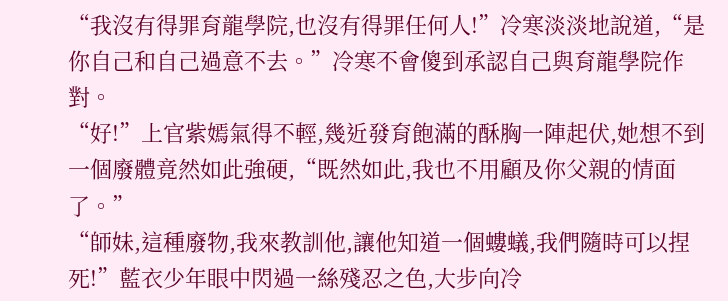“我沒有得罪育龍學院,也沒有得罪任何人!”冷寒淡淡地說道,“是你自己和自己過意不去。”冷寒不會傻到承認自己與育龍學院作對。
“好!”上官紫嫣氣得不輕,幾近發育飽滿的酥胸一陣起伏,她想不到一個廢體竟然如此強硬,“既然如此,我也不用顧及你父親的情面了。”
“師妹,這種廢物,我來教訓他,讓他知道一個螻蟻,我們隨時可以捏死!”藍衣少年眼中閃過一絲殘忍之色,大步向冷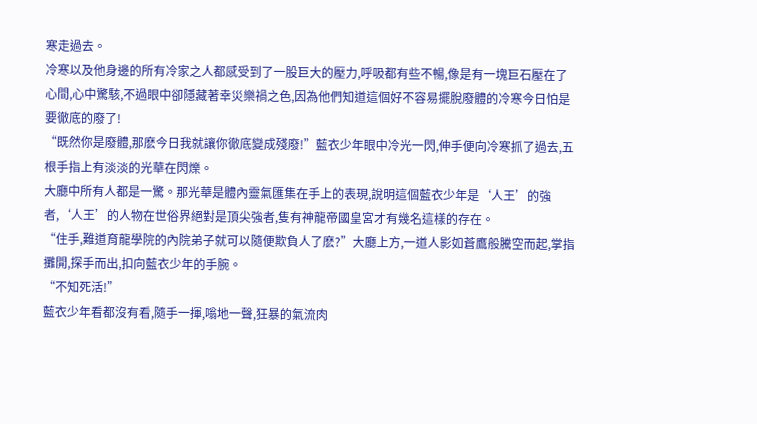寒走過去。
冷寒以及他身邊的所有冷家之人都感受到了一股巨大的壓力,呼吸都有些不暢,像是有一塊巨石壓在了心間,心中驚駭,不過眼中卻隱藏著幸災樂禍之色,因為他們知道這個好不容易擺脫廢體的冷寒今日怕是要徹底的廢了!
“既然你是廢體,那麽今日我就讓你徹底變成殘廢!”藍衣少年眼中冷光一閃,伸手便向冷寒抓了過去,五根手指上有淡淡的光華在閃爍。
大廳中所有人都是一驚。那光華是體內靈氣匯集在手上的表現,說明這個藍衣少年是‘人王’的強者,‘人王’的人物在世俗界絕對是頂尖強者,隻有神龍帝國皇宮才有幾名這樣的存在。
“住手,難道育龍學院的內院弟子就可以隨便欺負人了麽?”大廳上方,一道人影如蒼鷹般騰空而起,掌指攤開,探手而出,扣向藍衣少年的手腕。
“不知死活!”
藍衣少年看都沒有看,隨手一揮,嗡地一聲,狂暴的氣流肉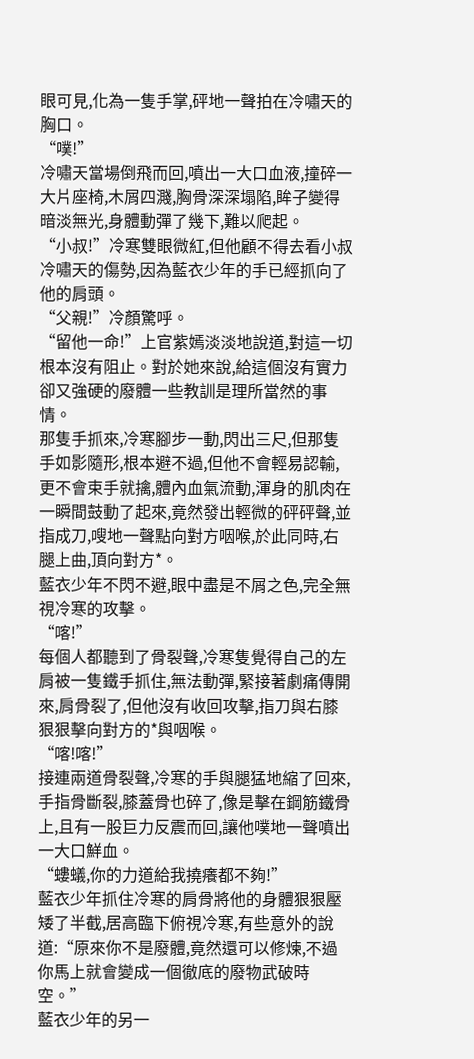眼可見,化為一隻手掌,砰地一聲拍在冷嘯天的胸口。
“噗!”
冷嘯天當場倒飛而回,噴出一大口血液,撞碎一大片座椅,木屑四濺,胸骨深深塌陷,眸子變得暗淡無光,身體動彈了幾下,難以爬起。
“小叔!”冷寒雙眼微紅,但他顧不得去看小叔冷嘯天的傷勢,因為藍衣少年的手已經抓向了他的肩頭。
“父親!”冷顏驚呼。
“留他一命!”上官紫嫣淡淡地說道,對這一切根本沒有阻止。對於她來說,給這個沒有實力卻又強硬的廢體一些教訓是理所當然的事情。
那隻手抓來,冷寒腳步一動,閃出三尺,但那隻手如影隨形,根本避不過,但他不會輕易認輸,更不會束手就擒,體內血氣流動,渾身的肌肉在一瞬間鼓動了起來,竟然發出輕微的砰砰聲,並指成刀,嗖地一聲點向對方咽喉,於此同時,右腿上曲,頂向對方*。
藍衣少年不閃不避,眼中盡是不屑之色,完全無視冷寒的攻擊。
“喀!”
每個人都聽到了骨裂聲,冷寒隻覺得自己的左肩被一隻鐵手抓住,無法動彈,緊接著劇痛傳開來,肩骨裂了,但他沒有收回攻擊,指刀與右膝狠狠擊向對方的*與咽喉。
“喀!喀!”
接連兩道骨裂聲,冷寒的手與腿猛地縮了回來,手指骨斷裂,膝蓋骨也碎了,像是擊在鋼筋鐵骨上,且有一股巨力反震而回,讓他噗地一聲噴出一大口鮮血。
“螻蟻,你的力道給我撓癢都不夠!”
藍衣少年抓住冷寒的肩骨將他的身體狠狠壓矮了半截,居高臨下俯視冷寒,有些意外的說道:“原來你不是廢體,竟然還可以修煉,不過你馬上就會變成一個徹底的廢物武破時空。”
藍衣少年的另一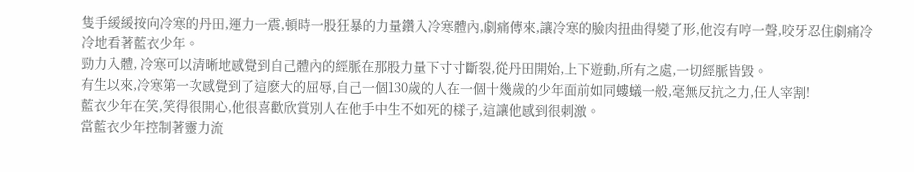隻手緩緩按向冷寒的丹田,運力一震,頓時一股狂暴的力量鑽入冷寒體內,劇痛傳來,讓冷寒的臉肉扭曲得變了形,他沒有哼一聲,咬牙忍住劇痛冷冷地看著藍衣少年。
勁力入體, 冷寒可以清晰地感覺到自己體內的經脈在那股力量下寸寸斷裂,從丹田開始,上下遊動,所有之處,一切經脈皆毀。
有生以來,冷寒第一次感覺到了這麽大的屈辱,自己一個130歲的人在一個十幾歲的少年面前如同螻蟻一般,毫無反抗之力,任人宰割!
藍衣少年在笑,笑得很開心,他很喜歡欣賞別人在他手中生不如死的樣子,這讓他感到很刺激。
當藍衣少年控制著靈力流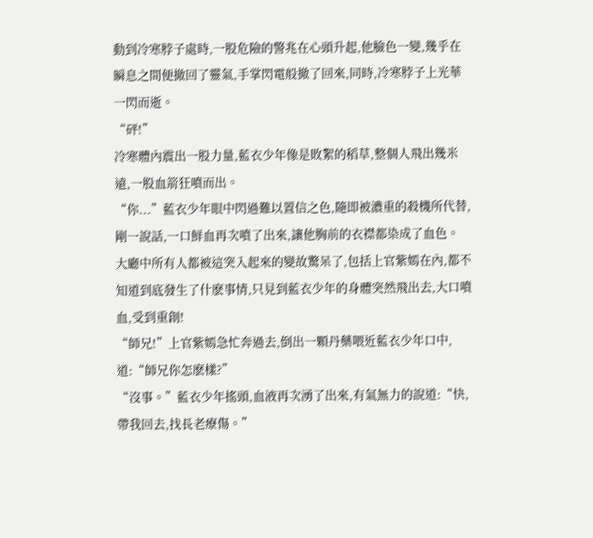動到冷寒脖子處時,一股危險的警兆在心頭升起,他臉色一變,幾乎在瞬息之間便撤回了靈氣,手掌閃電般撤了回來,同時,冷寒脖子上光華一閃而逝。
“砰!”
冷寒體內震出一股力量,藍衣少年像是敗絮的稻草,整個人飛出幾米遠,一股血箭狂噴而出。
“你...”藍衣少年眼中閃過難以置信之色,隨即被濃重的殺機所代替,剛一說話,一口鮮血再次噴了出來,讓他胸前的衣襟都染成了血色。
大廳中所有人都被這突入起來的變故驚呆了,包括上官紫嫣在內,都不知道到底發生了什麽事情,只見到藍衣少年的身體突然飛出去,大口噴血,受到重創!
“師兄!”上官紫嫣急忙奔過去,倒出一顆丹藥喂近藍衣少年口中,道:“師兄你怎麽樣?”
“沒事。”藍衣少年搖頭,血液再次湧了出來,有氣無力的說道:“快,帶我回去,找長老療傷。”